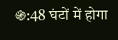֍:48 घंटों में होगा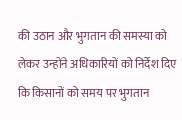की उठान और भुगतान की समस्या को लेकर उन्होंने अधिकारियों को निर्देश दिए कि किसानों को समय पर भुगतान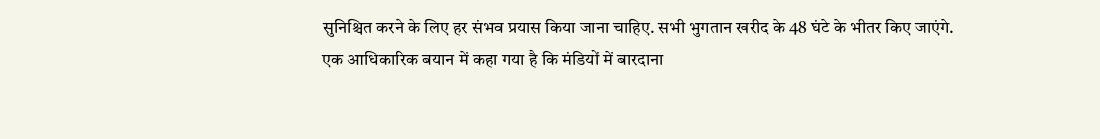सुनिश्चित करने के लिए हर संभव प्रयास किया जाना चाहिए. सभी भुगतान खरीद के 48 घंटे के भीतर किए जाएंगे. एक आधिकारिक बयान में कहा गया है कि मंडियों में बारदाना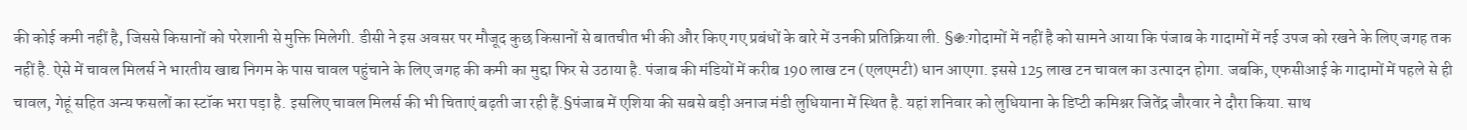की कोई कमी नहीं है, जिससे किसानों को परेशानी से मुक्ति मिलेगी. डीसी ने इस अवसर पर मौजूद कुछ किसानों से बातचीत भी की और किए गए प्रबंधों के बारे में उनकी प्रतिक्रिया ली. §֍:गोदामों में नहीं है को सामने आया कि पंजाब के गादामों में नई उपज को रखने के लिए जगह तक नहीं है. ऐसे में चावल मिलर्स ने भारतीय खाद्य निगम के पास चावल पहुंचाने के लिए जगह की कमी का मुद्दा फिर से उठाया है. पंजाब की मंडियों में करीब 190 लाख टन (एलएमटी) धान आएगा. इससे 125 लाख टन चावल का उत्पादन होगा. जबकि, एफसीआई के गादामों में पहले से ही चावल, गेहूं सहित अन्य फसलों का स्टॉक भरा पड़ा है. इसलिए चावल मिलर्स की भी चिताएं बढ़ती जा रही हैं.§पंजाब में एशिया की सबसे बड़ी अनाज मंडी लुधियाना में स्थित है. यहां शनिवार को लुधियाना के डिप्टी कमिश्नर जितेंद्र जौरवार ने दौरा किया. साथ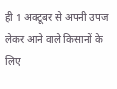ही 1 अक्टूबर से अपनी उपज लेकर आने वाले किसानों के लिए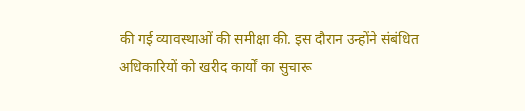की गई व्यावस्थाओं की समीक्षा की. इस दौरान उन्होंने संबंधित अधिकारियों को खरीद कार्यों का सुचारू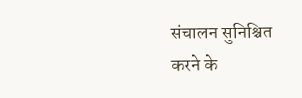संचालन सुनिश्चित करने के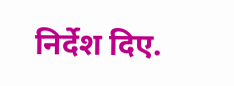निर्देश दिए.